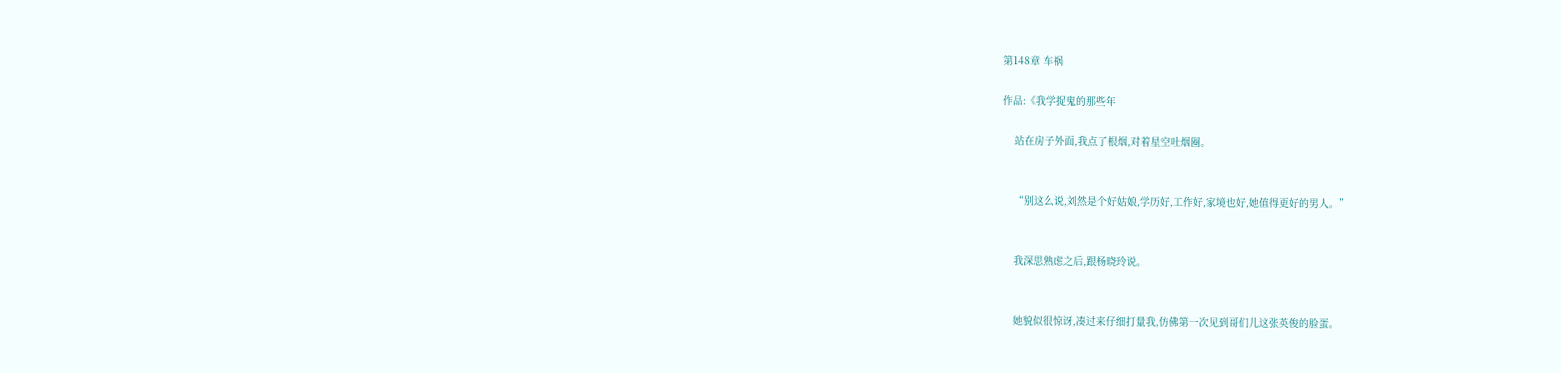第148章 车祸

作品:《我学捉鬼的那些年

    站在房子外面,我点了根烟,对着星空吐烟圈。


    “别这么说,刘然是个好姑娘,学历好,工作好,家境也好,她值得更好的男人。”


    我深思熟虑之后,跟杨晓玲说。


    她貌似很惊讶,凑过来仔细打量我,仿佛第一次见到哥们儿这张英俊的脸蛋。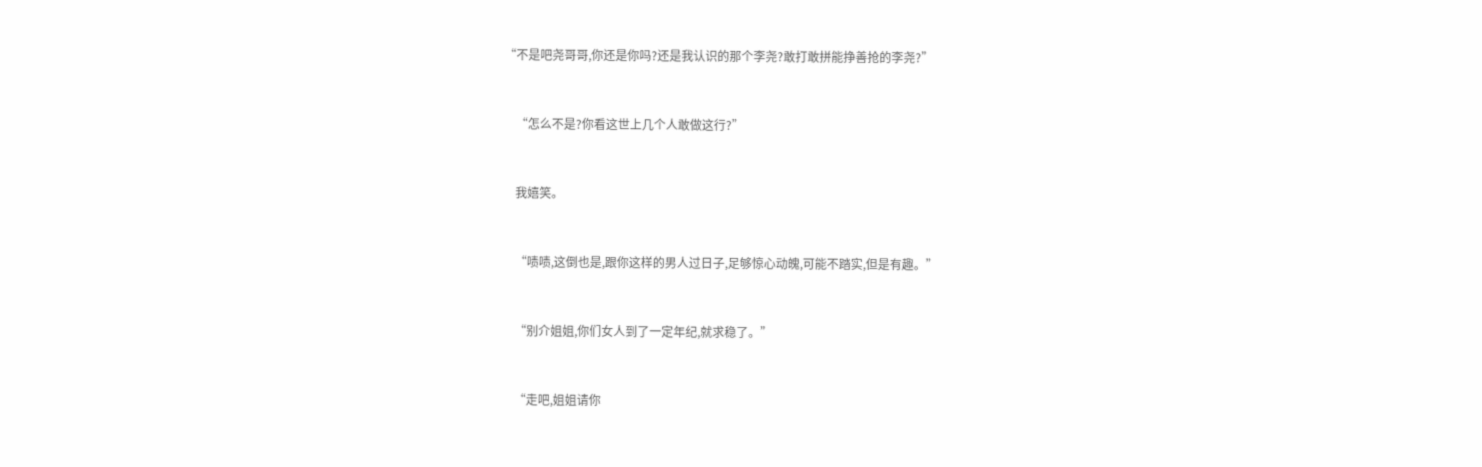“不是吧尧哥哥,你还是你吗?还是我认识的那个李尧?敢打敢拼能挣善抢的李尧?”


    “怎么不是?你看这世上几个人敢做这行?”


    我嬉笑。


    “啧啧,这倒也是,跟你这样的男人过日子,足够惊心动魄,可能不踏实,但是有趣。”


    “别介姐姐,你们女人到了一定年纪,就求稳了。”


    “走吧,姐姐请你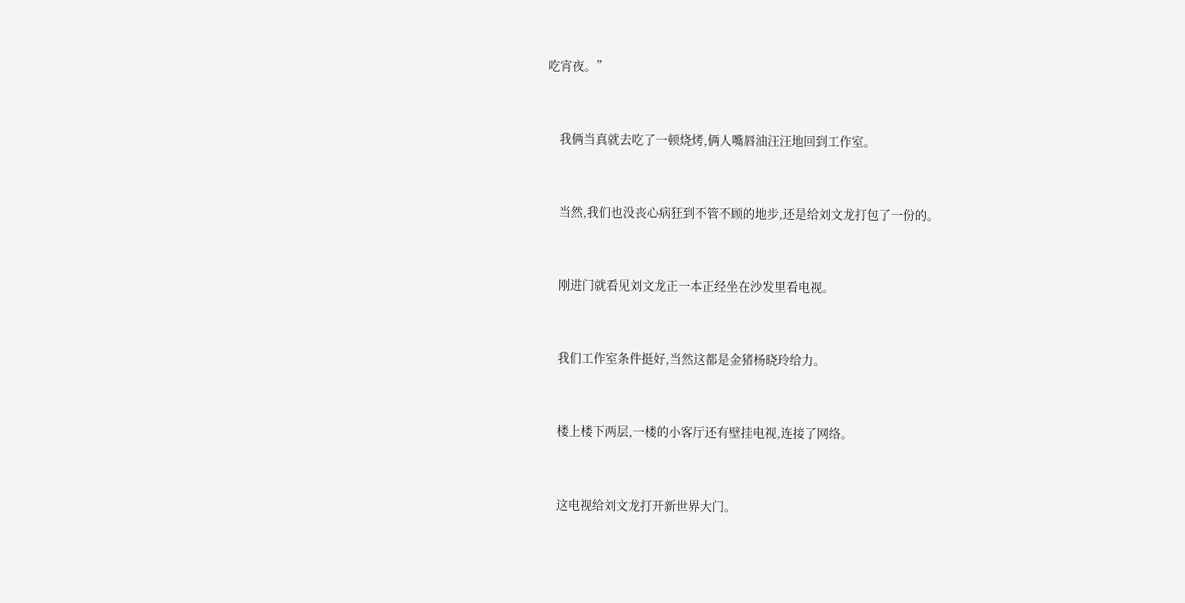吃宵夜。”


    我俩当真就去吃了一顿烧烤,俩人嘴唇油汪汪地回到工作室。


    当然,我们也没丧心病狂到不管不顾的地步,还是给刘文龙打包了一份的。


    刚进门就看见刘文龙正一本正经坐在沙发里看电视。


    我们工作室条件挺好,当然这都是金猪杨晓玲给力。


    楼上楼下两层,一楼的小客厅还有壁挂电视,连接了网络。


    这电视给刘文龙打开新世界大门。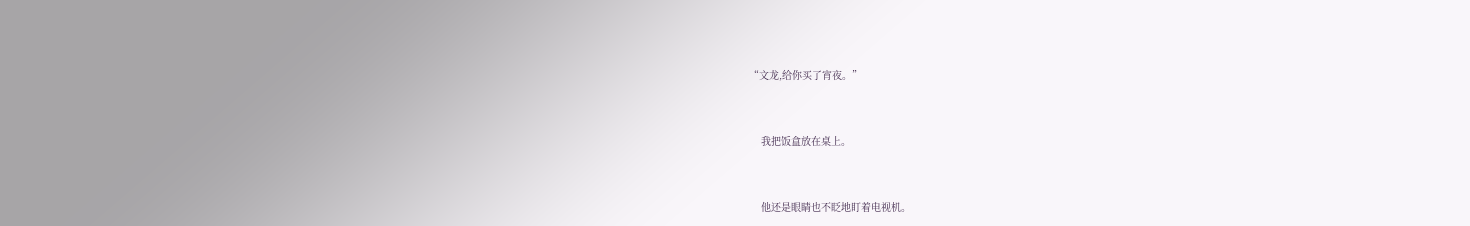“文龙,给你买了宵夜。”


    我把饭盒放在桌上。


    他还是眼睛也不眨地盯着电视机。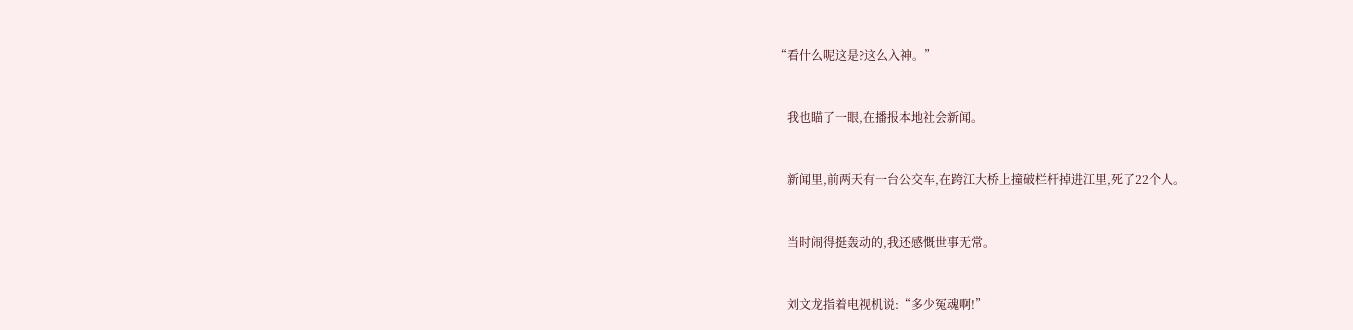“看什么呢这是?这么入神。”


    我也瞄了一眼,在播报本地社会新闻。


    新闻里,前两天有一台公交车,在跨江大桥上撞破栏杆掉进江里,死了22个人。


    当时闹得挺轰动的,我还感慨世事无常。


    刘文龙指着电视机说:“多少冤魂啊!”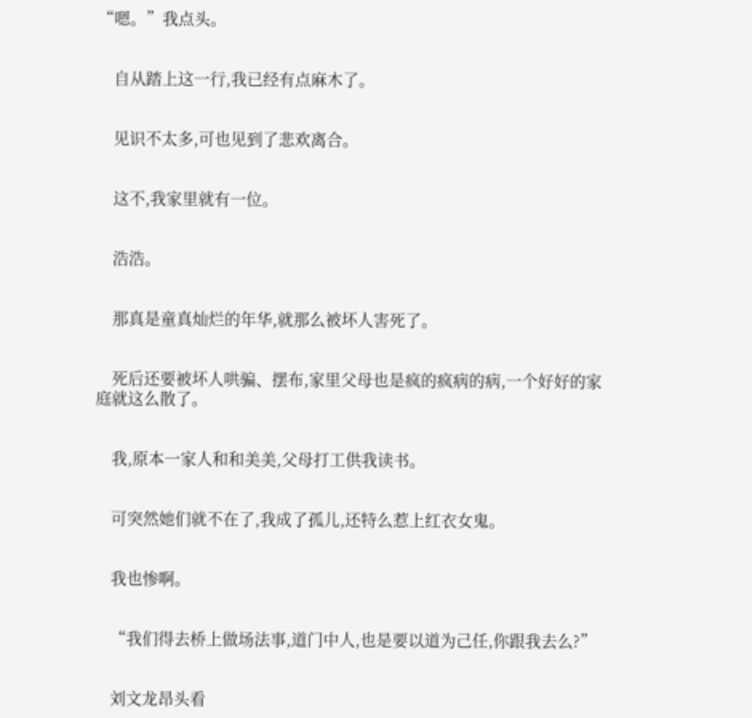“嗯。”我点头。


    自从踏上这一行,我已经有点麻木了。


    见识不太多,可也见到了悲欢离合。


    这不,我家里就有一位。


    浩浩。


    那真是童真灿烂的年华,就那么被坏人害死了。


    死后还要被坏人哄骗、摆布,家里父母也是疯的疯病的病,一个好好的家庭就这么散了。


    我,原本一家人和和美美,父母打工供我读书。


    可突然她们就不在了,我成了孤儿,还特么惹上红衣女鬼。


    我也惨啊。


    “我们得去桥上做场法事,道门中人,也是要以道为己任,你跟我去么?”


    刘文龙昂头看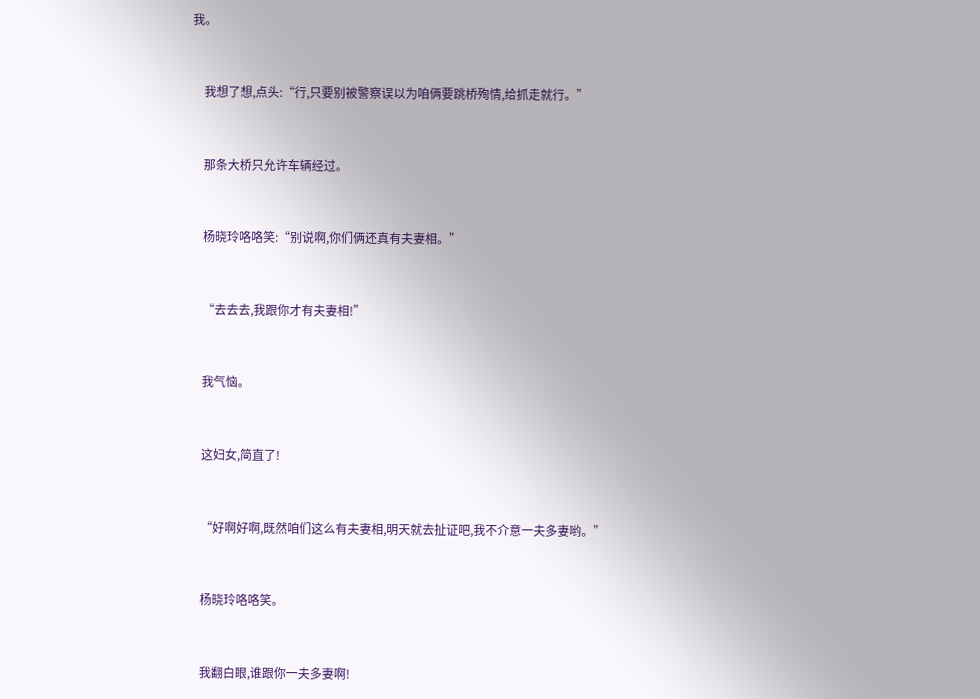我。


    我想了想,点头:“行,只要别被警察误以为咱俩要跳桥殉情,给抓走就行。”


    那条大桥只允许车辆经过。


    杨晓玲咯咯笑:“别说啊,你们俩还真有夫妻相。”


    “去去去,我跟你才有夫妻相!”


    我气恼。


    这妇女,简直了!


    “好啊好啊,既然咱们这么有夫妻相,明天就去扯证吧,我不介意一夫多妻哟。”


    杨晓玲咯咯笑。


    我翻白眼,谁跟你一夫多妻啊!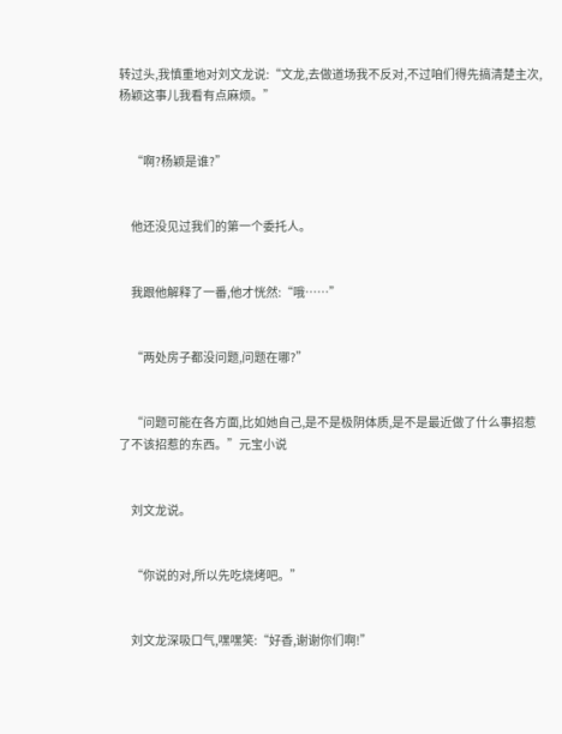转过头,我慎重地对刘文龙说:“文龙,去做道场我不反对,不过咱们得先搞清楚主次,杨颖这事儿我看有点麻烦。”


    “啊?杨颖是谁?”


    他还没见过我们的第一个委托人。


    我跟他解释了一番,他才恍然:“哦……”


    “两处房子都没问题,问题在哪?”


    “问题可能在各方面,比如她自己,是不是极阴体质,是不是最近做了什么事招惹了不该招惹的东西。”元宝小说


    刘文龙说。


    “你说的对,所以先吃烧烤吧。”


    刘文龙深吸口气,嘿嘿笑:“好香,谢谢你们啊!”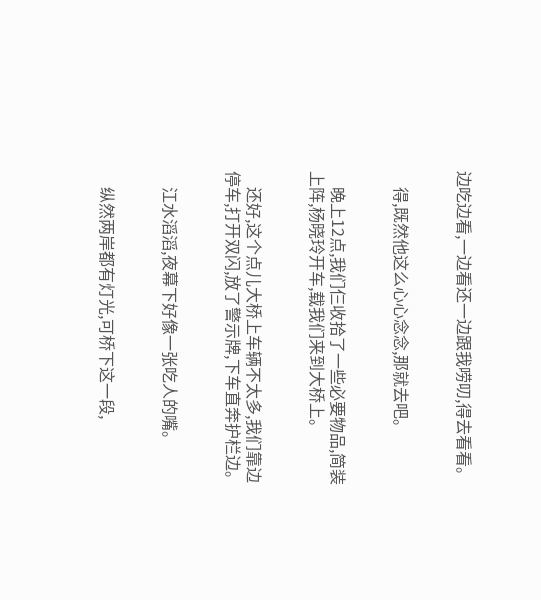边吃边看,一边看还一边跟我唠叨,得去看看。


    得,既然他这么心心念念,那就去吧。


    晚上12点,我们仨收拾了一些必要物品,简装上阵,杨晓玲开车,载我们来到大桥上。


    还好,这个点儿大桥上车辆不太多,我们靠边停车,打开双闪,放了警示牌,下车直奔护栏边。


    江水滔滔,夜幕下好像一张吃人的嘴。


    纵然两岸都有灯光,可桥下这一段,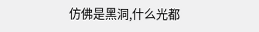仿佛是黑洞,什么光都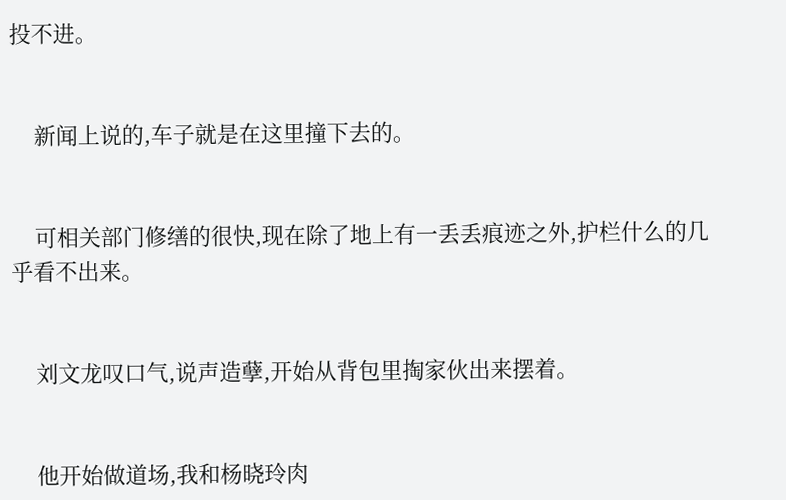投不进。


    新闻上说的,车子就是在这里撞下去的。


    可相关部门修缮的很快,现在除了地上有一丢丢痕迹之外,护栏什么的几乎看不出来。


    刘文龙叹口气,说声造孽,开始从背包里掏家伙出来摆着。


    他开始做道场,我和杨晓玲肉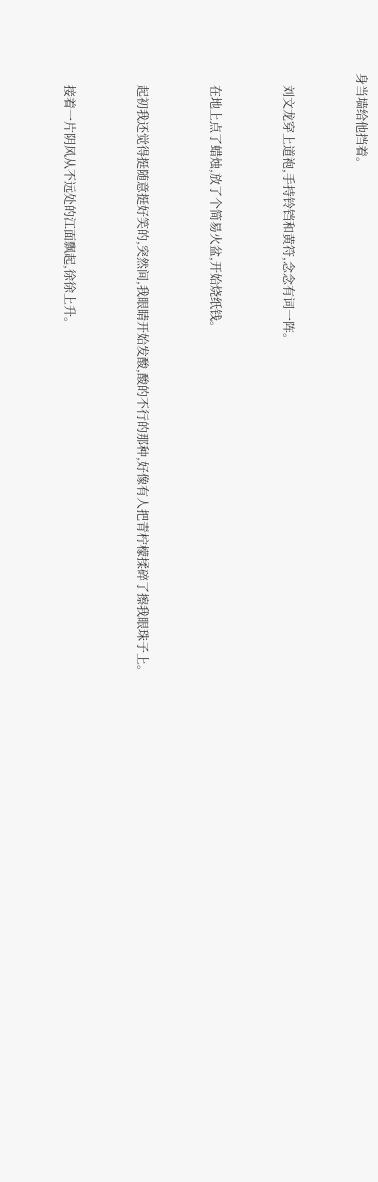身当墙给他挡着。


    刘文龙穿上道袍,手持铃铛和黄符,念念有词一阵。


    在地上点了蜡烛,放了个简易火盆,开始烧纸钱。


    起初我还觉得挺随意挺好笑的,突然间,我眼睛开始发酸,酸的不行的那种,好像有人把青柠檬揉碎了擦我眼珠子上。


    接着一片阴风从不远处的江面飘起,徐徐上升。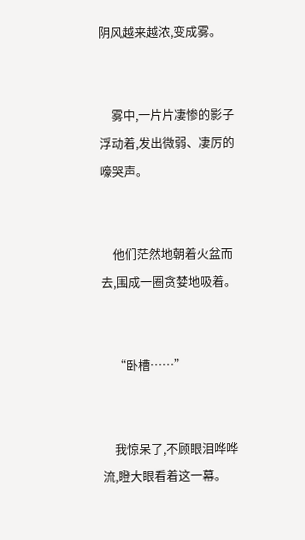阴风越来越浓,变成雾。


    雾中,一片片凄惨的影子浮动着,发出微弱、凄厉的嚎哭声。


    他们茫然地朝着火盆而去,围成一圈贪婪地吸着。


    “卧槽……”


    我惊呆了,不顾眼泪哗哗流,瞪大眼看着这一幕。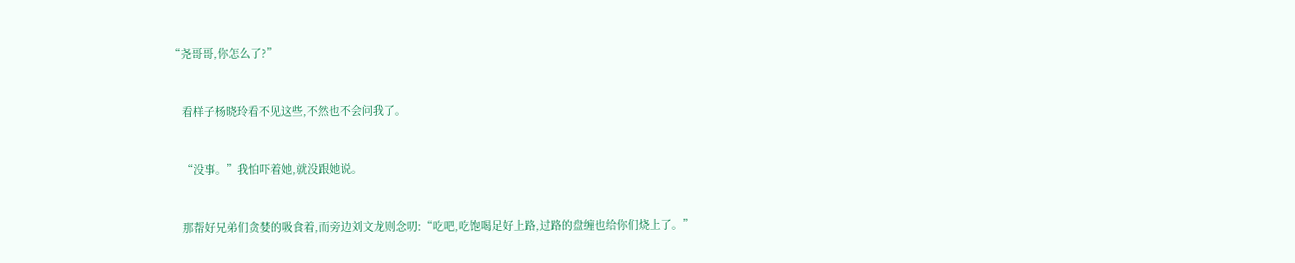“尧哥哥,你怎么了?”


    看样子杨晓玲看不见这些,不然也不会问我了。


    “没事。”我怕吓着她,就没跟她说。


    那帮好兄弟们贪婪的吸食着,而旁边刘文龙则念叨:“吃吧,吃饱喝足好上路,过路的盘缠也给你们烧上了。”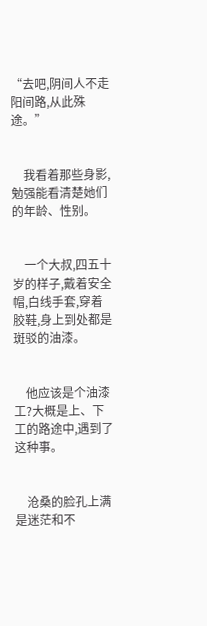“去吧,阴间人不走阳间路,从此殊途。”


    我看着那些身影,勉强能看清楚她们的年龄、性别。


    一个大叔,四五十岁的样子,戴着安全帽,白线手套,穿着胶鞋,身上到处都是斑驳的油漆。


    他应该是个油漆工?大概是上、下工的路途中,遇到了这种事。


    沧桑的脸孔上满是迷茫和不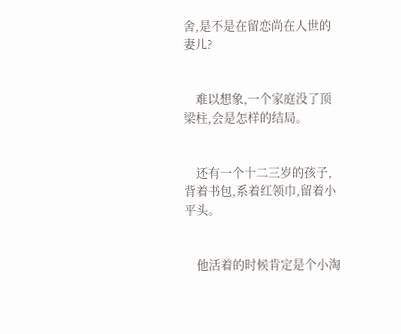舍,是不是在留恋尚在人世的妻儿?


    难以想象,一个家庭没了顶梁柱,会是怎样的结局。


    还有一个十二三岁的孩子,背着书包,系着红领巾,留着小平头。


    他活着的时候肯定是个小淘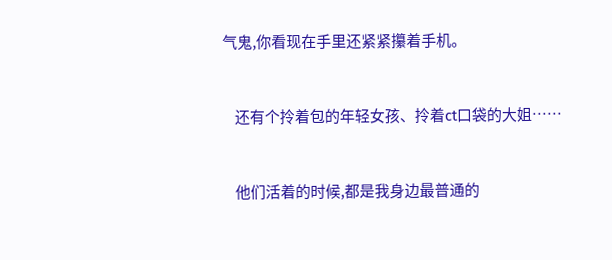气鬼,你看现在手里还紧紧攥着手机。


    还有个拎着包的年轻女孩、拎着ct口袋的大姐……


    他们活着的时候,都是我身边最普通的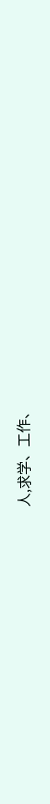人,求学、工作、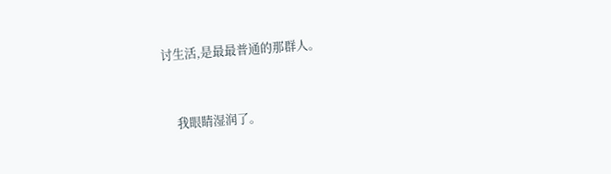讨生活,是最最普通的那群人。


    我眼睛湿润了。